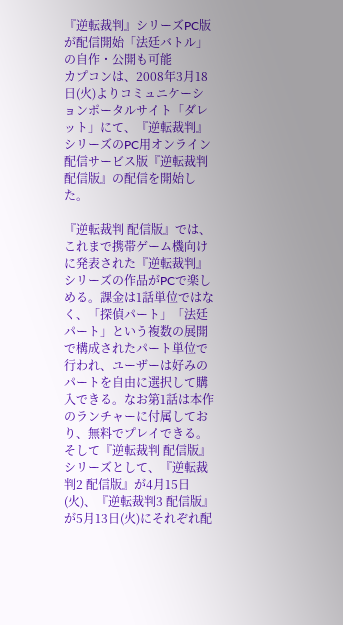『逆転裁判』シリーズPC版が配信開始「法廷バトル」の自作・公開も可能
カプコンは、2008年3月18日(火)よりコミュニケーションポータルサイト「ダレット」にて、『逆転裁判』シリーズのPC用オンライン配信サービス版『逆転裁判 配信版』の配信を開始した。

『逆転裁判 配信版』では、これまで携帯ゲーム機向けに発表された『逆転裁判』シリーズの作品がPCで楽しめる。課金は1話単位ではなく、「探偵パート」「法廷パート」という複数の展開で構成されたパート単位で行われ、ユーザーは好みのパートを自由に選択して購入できる。なお第1話は本作のランチャーに付属しており、無料でプレイできる。
そして『逆転裁判 配信版』シリーズとして、『逆転裁判2 配信版』が4月15日(火)、『逆転裁判3 配信版』が5月13日(火)にそれぞれ配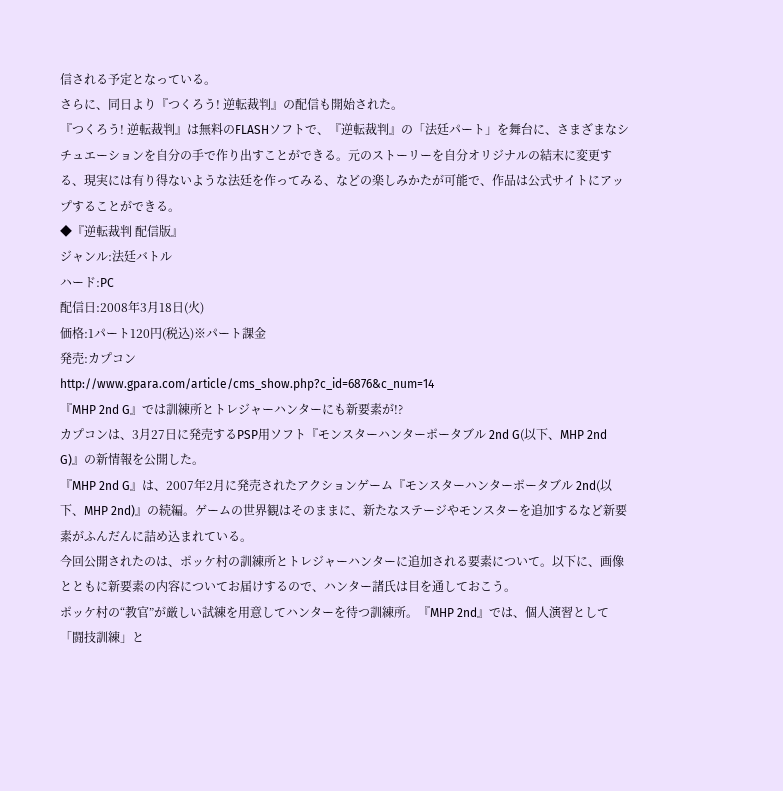信される予定となっている。
さらに、同日より『つくろう! 逆転裁判』の配信も開始された。
『つくろう! 逆転裁判』は無料のFLASHソフトで、『逆転裁判』の「法廷パート」を舞台に、さまざまなシチュエーションを自分の手で作り出すことができる。元のストーリーを自分オリジナルの結末に変更する、現実には有り得ないような法廷を作ってみる、などの楽しみかたが可能で、作品は公式サイトにアップすることができる。
◆『逆転裁判 配信版』
ジャンル:法廷バトル
ハード:PC
配信日:2008年3月18日(火)
価格:1パート120円(税込)※パート課金
発売:カプコン
http://www.gpara.com/article/cms_show.php?c_id=6876&c_num=14
『MHP 2nd G』では訓練所とトレジャーハンターにも新要素が!?
カプコンは、3月27日に発売するPSP用ソフト『モンスターハンターポータブル 2nd G(以下、MHP 2nd G)』の新情報を公開した。
『MHP 2nd G』は、2007年2月に発売されたアクションゲーム『モンスターハンターポータブル 2nd(以下、MHP 2nd)』の続編。ゲームの世界観はそのままに、新たなステージやモンスターを追加するなど新要素がふんだんに詰め込まれている。
今回公開されたのは、ポッケ村の訓練所とトレジャーハンターに追加される要素について。以下に、画像とともに新要素の内容についてお届けするので、ハンター諸氏は目を通しておこう。
ポッケ村の“教官”が厳しい試練を用意してハンターを待つ訓練所。『MHP 2nd』では、個人演習として「闘技訓練」と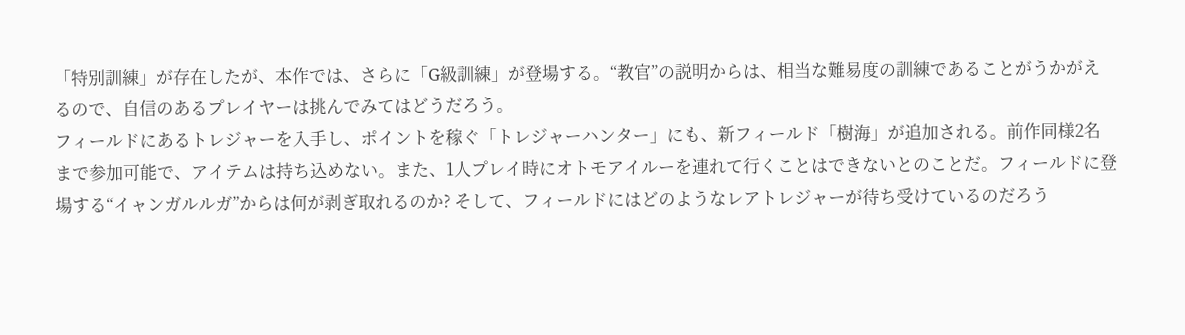「特別訓練」が存在したが、本作では、さらに「G級訓練」が登場する。“教官”の説明からは、相当な難易度の訓練であることがうかがえるので、自信のあるプレイヤーは挑んでみてはどうだろう。
フィールドにあるトレジャーを入手し、ポイントを稼ぐ「トレジャーハンター」にも、新フィールド「樹海」が追加される。前作同様2名まで参加可能で、アイテムは持ち込めない。また、1人プレイ時にオトモアイルーを連れて行くことはできないとのことだ。フィールドに登場する“イャンガルルガ”からは何が剥ぎ取れるのか? そして、フィールドにはどのようなレアトレジャーが待ち受けているのだろう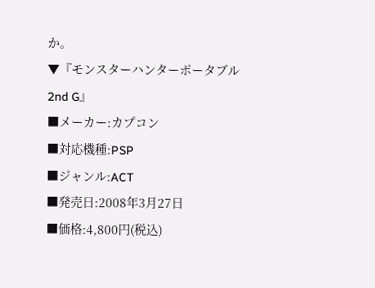か。
▼『モンスターハンターポータブル 2nd G』
■メーカー:カプコン
■対応機種:PSP
■ジャンル:ACT
■発売日:2008年3月27日
■価格:4,800円(税込)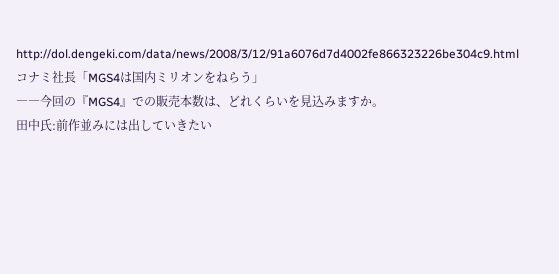http://dol.dengeki.com/data/news/2008/3/12/91a6076d7d4002fe866323226be304c9.html
コナミ社長「MGS4は国内ミリオンをねらう」
――今回の『MGS4』での販売本数は、どれくらいを見込みますか。
田中氏:前作並みには出していきたい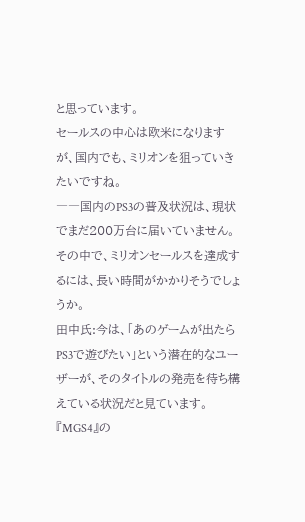と思っています。
セールスの中心は欧米になりますが、国内でも、ミリオンを狙っていきたいですね。
――国内のPS3の普及状況は、現状でまだ200万台に届いていません。その中で、ミリオンセールスを達成するには、長い時間がかかりそうでしょうか。
田中氏:今は、「あのゲームが出たらPS3で遊びたい」という潜在的なユーザーが、そのタイトルの発売を待ち構えている状況だと見ています。
『MGS4』の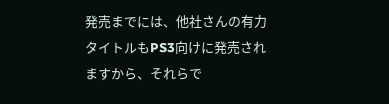発売までには、他社さんの有力タイトルもPS3向けに発売されますから、それらで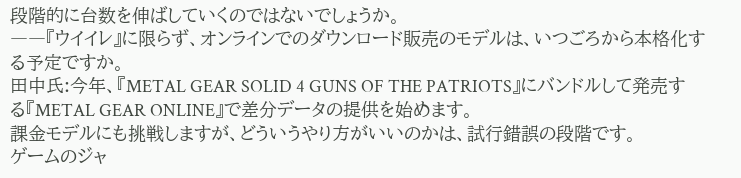段階的に台数を伸ばしていくのではないでしょうか。
――『ウイイレ』に限らず、オンラインでのダウンロード販売のモデルは、いつごろから本格化する予定ですか。
田中氏:今年、『METAL GEAR SOLID 4 GUNS OF THE PATRIOTS』にバンドルして発売する『METAL GEAR ONLINE』で差分データの提供を始めます。
課金モデルにも挑戦しますが、どういうやり方がいいのかは、試行錯誤の段階です。
ゲームのジャ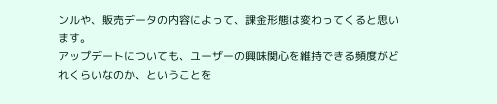ンルや、販売データの内容によって、課金形態は変わってくると思います。
アップデートについても、ユーザーの興味関心を維持できる頻度がどれくらいなのか、ということを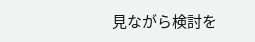見ながら検討を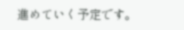進めていく予定です。